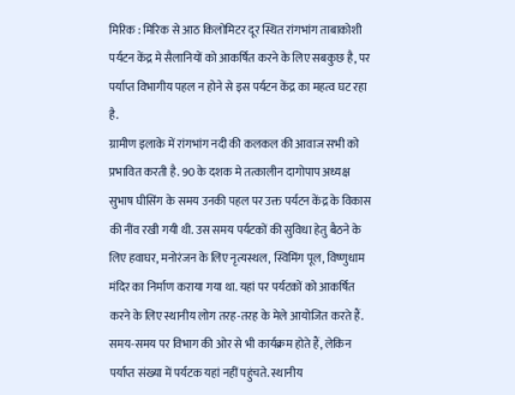मिरिक : मिरिक से आठ किलोमिटर दूर स्थित रांगभांग ताबाकोशी पर्यटन केंद्र मे सैलानियों को आकर्षित करने के लिए सबकुछ है, पर पर्याप्त विभागीय पहल न होने से इस पर्यटन केंद्र का महत्व घट रहा है.
ग्रामीण इलाके में रांगभांग नदी की कलकल की आवाज सभी को प्रभावित करती है. 90 के दशक मे तत्कालीन दागोपाप अध्यक्ष सुभाष घीसिंग के समय उनकी पहल पर उक्त पर्यटन केंद्र के विकास की नींव रखी गयी थी. उस समय पर्यटकों की सुविधा हेतु बैठने के लिए हवाघर, मनोरंजन के लिए नृत्यस्थल, स्विमिंग पूल, विष्णुधाम मंदिर का निर्माण कराया गया था. यहां पर पर्यटकों को आकर्षित करने के लिए स्थानीय लोग तरह-तरह के मेले आयोजित करते हैं.
समय-समय पर विभाग की ओर से भी कार्यक्रम होते हैं, लेकिन पर्याप्त संख्या में पर्यटक यहां नहीं पहुंचते. स्थानीय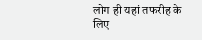लोग ही यहां तफरीह के लिए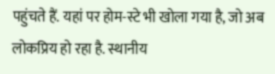पहुंचते हैं. यहां पर होम-स्टे भी खोला गया है, जो अब लोकप्रिय हो रहा है. स्थानीय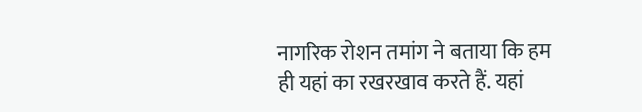नागरिक रोशन तमांग ने बताया कि हम ही यहां का रखरखाव करते हैं. यहां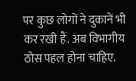पर कुछ लोगों ने दुकानें भी कर रखी हैं. अब विभागीय ठोस पहल होना चाहिए.